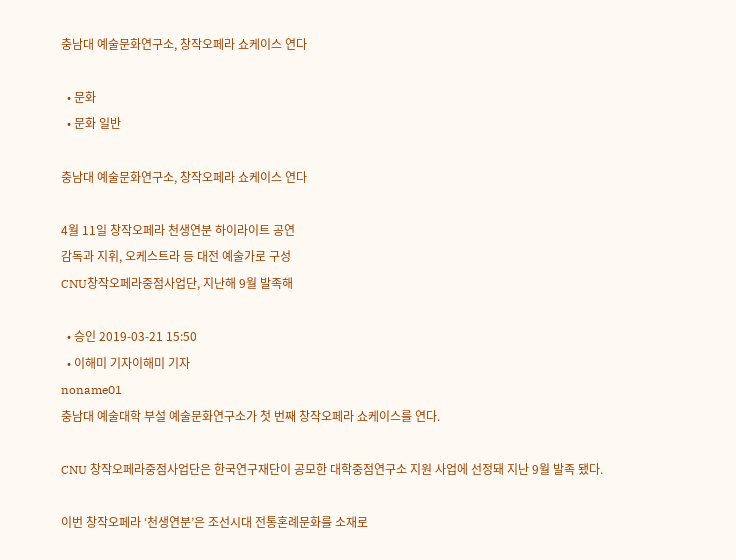충남대 예술문화연구소, 창작오페라 쇼케이스 연다

  • 문화
  • 문화 일반

충남대 예술문화연구소, 창작오페라 쇼케이스 연다

4월 11일 창작오페라 천생연분 하이라이트 공연
감독과 지휘, 오케스트라 등 대전 예술가로 구성
CNU창작오페라중점사업단, 지난해 9월 발족해

  • 승인 2019-03-21 15:50
  • 이해미 기자이해미 기자
noname01
충남대 예술대학 부설 예술문화연구소가 첫 번째 창작오페라 쇼케이스를 연다.

CNU 창작오페라중점사업단은 한국연구재단이 공모한 대학중점연구소 지원 사업에 선정돼 지난 9월 발족 됐다.

이번 창작오페라 ‘천생연분’은 조선시대 전통혼례문화를 소재로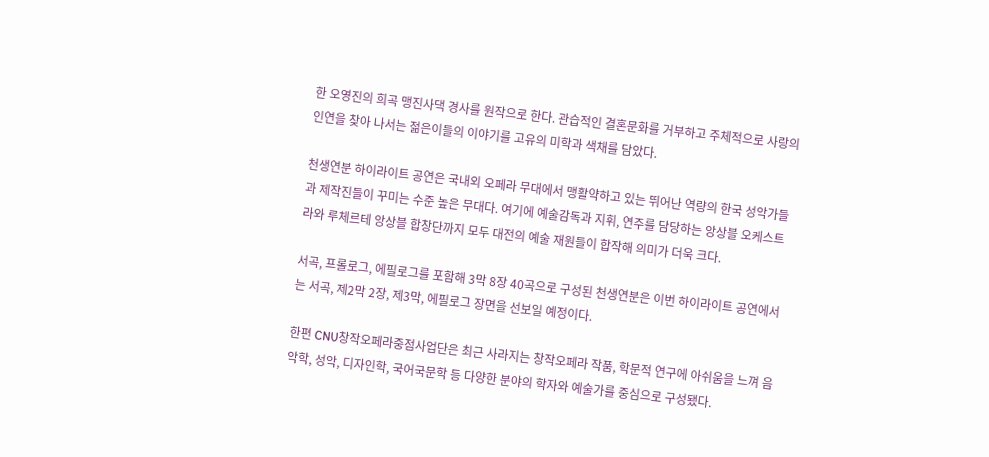한 오영진의 희곡 맹진사댁 경사를 원작으로 한다. 관습적인 결혼문화를 거부하고 주체적으로 사랑의 인연을 찾아 나서는 젊은이들의 이야기를 고유의 미학과 색채를 담았다.

천생연분 하이라이트 공연은 국내외 오페라 무대에서 맹활약하고 있는 뛰어난 역량의 한국 성악가들과 제작진들이 꾸미는 수준 높은 무대다. 여기에 예술감독과 지휘, 연주를 담당하는 앙상블 오케스트라와 루체르테 앙상블 합창단까지 모두 대전의 예술 재원들이 합작해 의미가 더욱 크다.

서곡, 프롤로그, 에필로그를 포함해 3막 8장 40곡으로 구성된 천생연분은 이번 하이라이트 공연에서는 서곡, 제2막 2장, 제3막, 에필로그 장면을 선보일 예정이다.

한편 CNU창작오페라중점사업단은 최근 사라지는 창작오페라 작품, 학문적 연구에 아쉬움을 느껴 음악학, 성악, 디자인학, 국어국문학 등 다양한 분야의 학자와 예술가를 중심으로 구성됐다.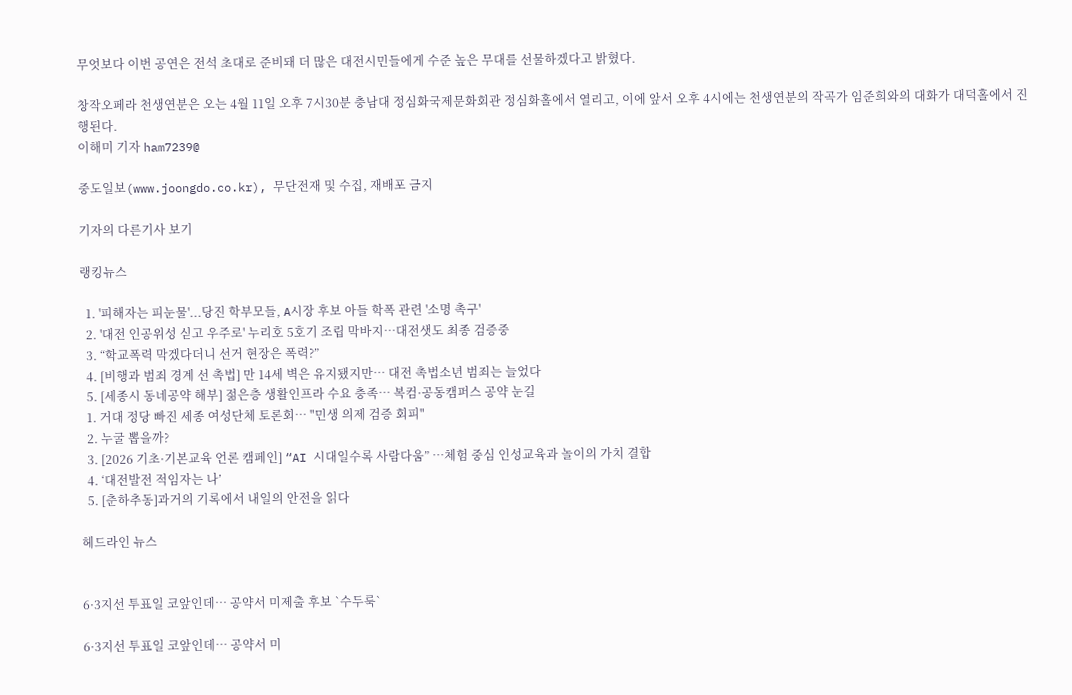무엇보다 이번 공연은 전석 초대로 준비돼 더 많은 대전시민들에게 수준 높은 무대를 선물하겠다고 밝혔다.

창작오페라 천생연분은 오는 4월 11일 오후 7시30분 충남대 정심화국제문화회관 정심화홀에서 열리고, 이에 앞서 오후 4시에는 천생연분의 작곡가 임준희와의 대화가 대덕홀에서 진행된다.
이해미 기자 ham7239@

중도일보(www.joongdo.co.kr), 무단전재 및 수집, 재배포 금지

기자의 다른기사 보기

랭킹뉴스

  1. '피해자는 피눈물'...당진 학부모들, A시장 후보 아들 학폭 관련 '소명 촉구'
  2. '대전 인공위성 싣고 우주로' 누리호 5호기 조립 막바지…대전샛도 최종 검증중
  3. “학교폭력 막겠다더니 선거 현장은 폭력?”
  4. [비행과 범죄 경계 선 촉법] 만 14세 벽은 유지됐지만… 대전 촉법소년 범죄는 늘었다
  5. [세종시 동네공약 해부] 젊은층 생활인프라 수요 충족… 복컴·공동캠퍼스 공약 눈길
  1. 거대 정당 빠진 세종 여성단체 토론회… "민생 의제 검증 회피"
  2. 누굴 뽑을까?
  3. [2026 기초·기본교육 언론 캠페인] “AI 시대일수록 사람다움” …체험 중심 인성교육과 놀이의 가치 결합
  4. ‘대전발전 적임자는 나’
  5. [춘하추동]과거의 기록에서 내일의 안전을 읽다

헤드라인 뉴스


6·3지선 투표일 코앞인데… 공약서 미제출 후보 `수두룩`

6·3지선 투표일 코앞인데… 공약서 미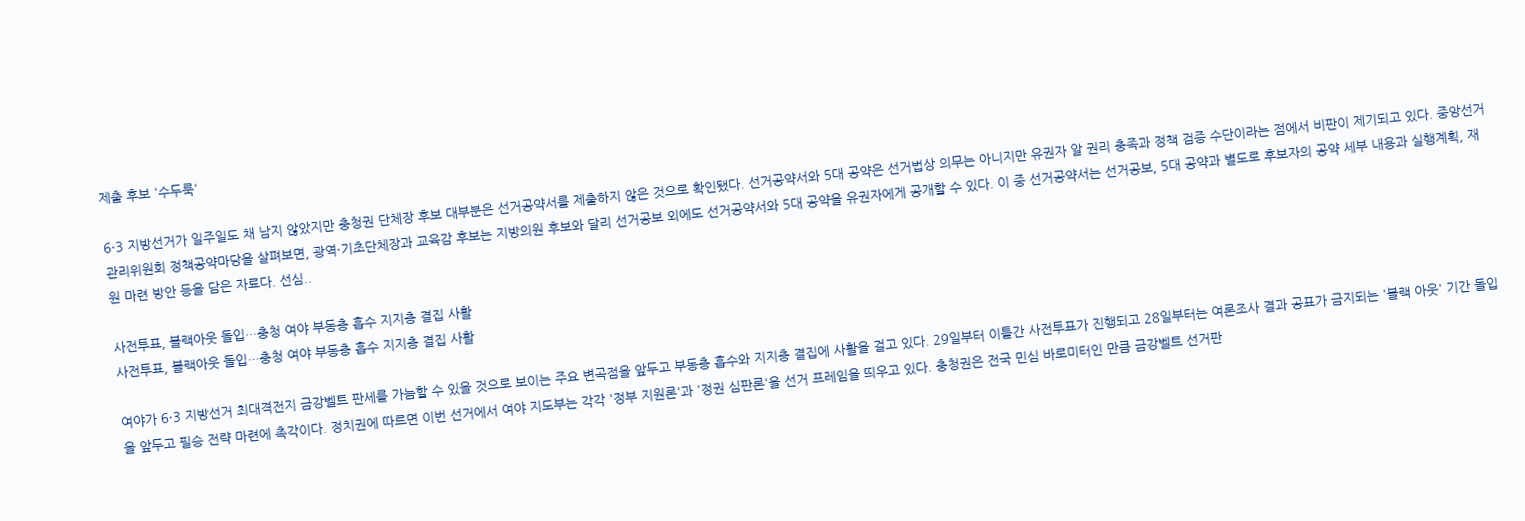제출 후보 '수두룩'

6·3 지방선거가 일주일도 채 남지 않았지만 충청권 단체장 후보 대부분은 선거공약서를 제출하지 않은 것으로 확인됐다. 선거공약서와 5대 공약은 선거법상 의무는 아니지만 유권자 알 권리 충족과 정책 검증 수단이라는 점에서 비판이 제기되고 있다. 중앙선거관리위원회 정책공약마당을 살펴보면, 광역·기초단체장과 교육감 후보는 지방의원 후보와 달리 선거공보 외에도 선거공약서와 5대 공약을 유권자에게 공개할 수 있다. 이 중 선거공약서는 선거공보, 5대 공약과 별도로 후보자의 공약 세부 내용과 실행계획, 재원 마련 방안 등을 담은 자료다. 선심..

사전투표, 블랙아웃 돌입…충청 여야 부동층 흡수 지지층 결집 사활
사전투표, 블랙아웃 돌입…충청 여야 부동층 흡수 지지층 결집 사활

여야가 6·3 지방선거 최대격전지 금강벨트 판세를 가늠할 수 있을 것으로 보이는 주요 변곡점을 앞두고 부동층 흡수와 지지층 결집에 사활을 걸고 있다. 29일부터 이틀간 사전투표가 진행되고 28일부터는 여론조사 결과 공표가 금지되는 '블랙 아웃' 기간 돌입을 앞두고 필승 전략 마련에 촉각이다. 정치권에 따르면 이번 선거에서 여야 지도부는 각각 '정부 지원론'과 '정권 심판론'을 선거 프레임을 띄우고 있다. 충청권은 전국 민심 바로미터인 만큼 금강벨트 선거판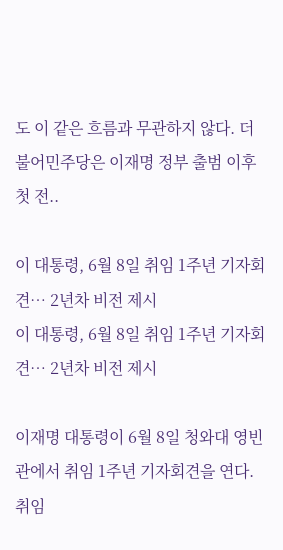도 이 같은 흐름과 무관하지 않다. 더불어민주당은 이재명 정부 출범 이후 첫 전..

이 대통령, 6월 8일 취임 1주년 기자회견… 2년차 비전 제시
이 대통령, 6월 8일 취임 1주년 기자회견… 2년차 비전 제시

이재명 대통령이 6월 8일 청와대 영빈관에서 취임 1주년 기자회견을 연다. 취임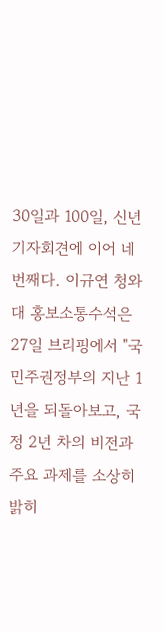30일과 100일, 신년 기자회견에 이어 네 번째다. 이규연 청와대 홍보소통수석은 27일 브리핑에서 "국민주권정부의 지난 1년을 되돌아보고, 국정 2년 차의 비전과 주요 과제를 소상히 밝히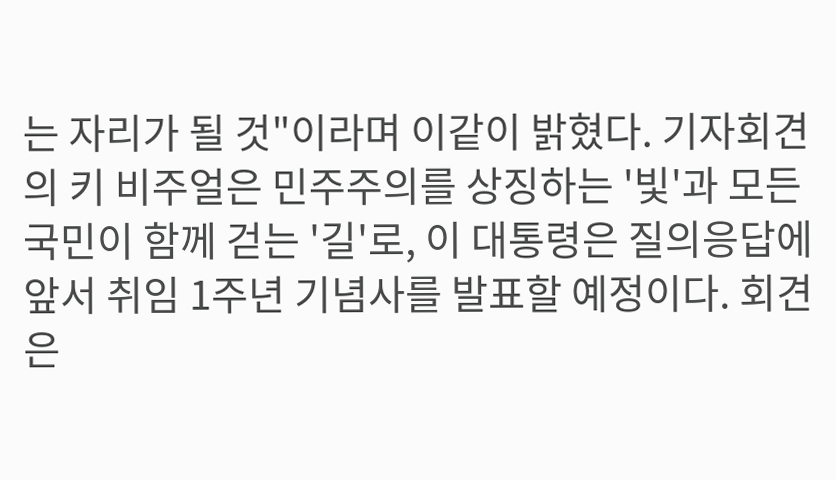는 자리가 될 것"이라며 이같이 밝혔다. 기자회견의 키 비주얼은 민주주의를 상징하는 '빛'과 모든 국민이 함께 걷는 '길'로, 이 대통령은 질의응답에 앞서 취임 1주년 기념사를 발표할 예정이다. 회견은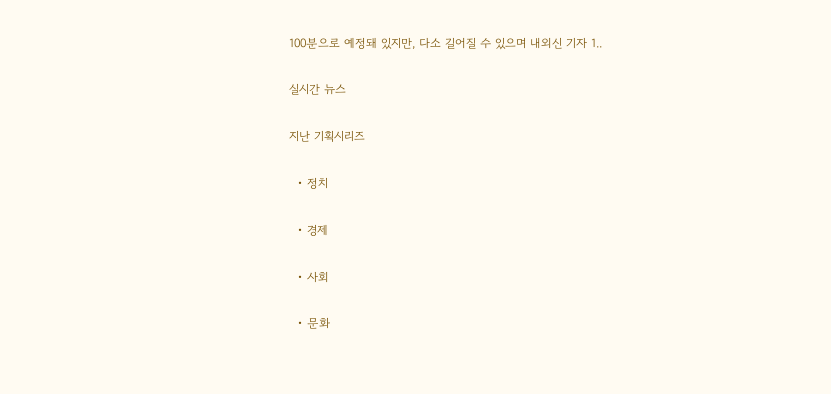100분으로 예정돼 있지만, 다소 길어질 수 있으며 내외신 기자 1..

실시간 뉴스

지난 기획시리즈

  • 정치

  • 경제

  • 사회

  • 문화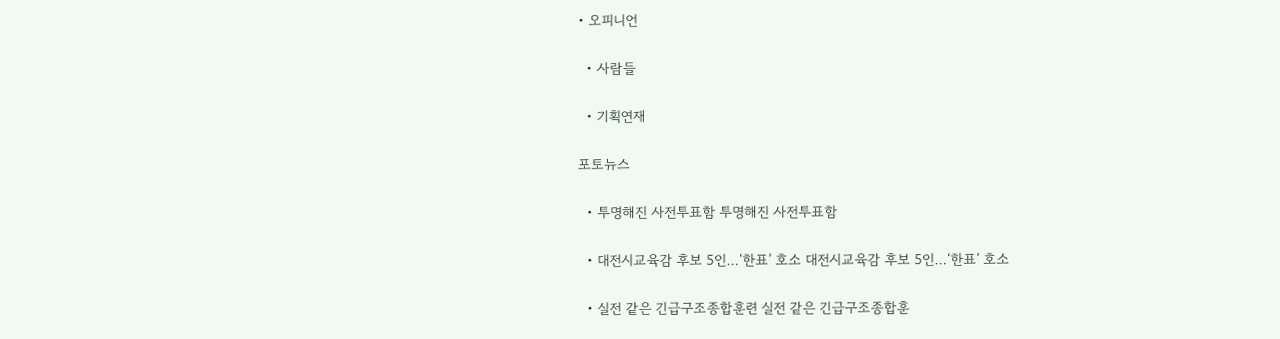• 오피니언

  • 사람들

  • 기획연재

포토뉴스

  • 투명해진 사전투표함 투명해진 사전투표함

  • 대전시교육감 후보 5인…‘한표’ 호소 대전시교육감 후보 5인…‘한표’ 호소

  • 실전 같은 긴급구조종합훈련 실전 같은 긴급구조종합훈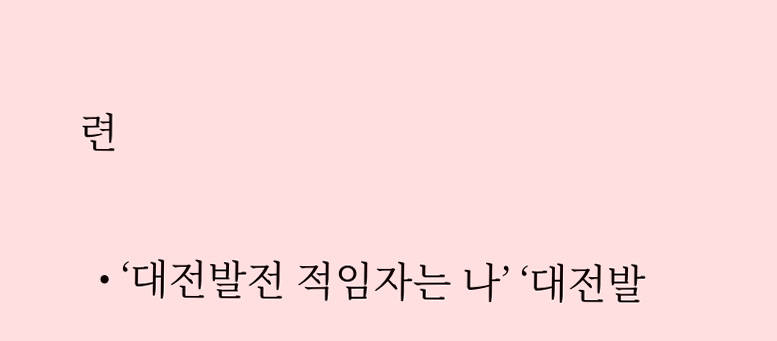련

  • ‘대전발전 적임자는 나’ ‘대전발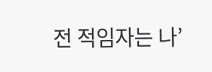전 적임자는 나’